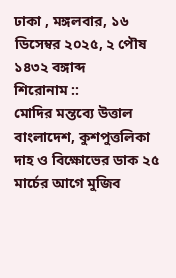ঢাকা , মঙ্গলবার, ১৬ ডিসেম্বর ২০২৫, ২ পৌষ ১৪৩২ বঙ্গাব্দ
শিরোনাম ::
মোদির মন্তব্যে উত্তাল বাংলাদেশ, কুশপুত্তলিকা দাহ ও বিক্ষোভের ডাক ২৫ মার্চের আগে মুজিব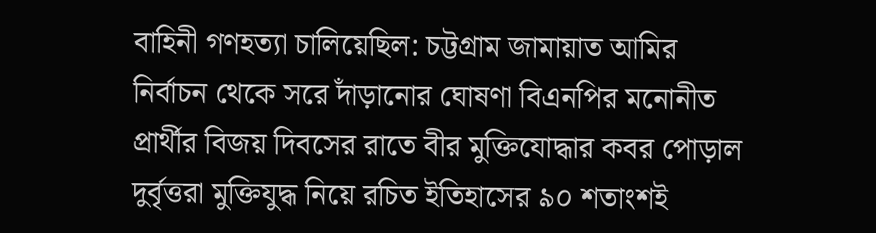বাহিনী গণহত্যা চালিয়েছিল: চট্টগ্রাম জামায়াত আমির নির্বাচন থেকে সরে দাঁড়ানোর ঘোষণা বিএনপির মনোনীত প্রার্থীর বিজয় দিবসের রাতে বীর মুক্তিযোদ্ধার কবর পোড়াল দুর্বৃত্তরা মুক্তিযুদ্ধ নিয়ে রচিত ইতিহাসের ৯০ শতাংশই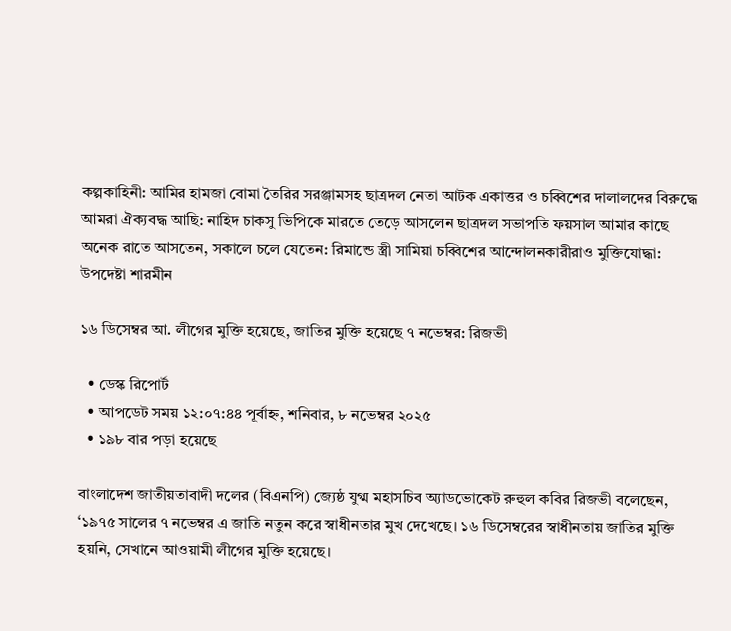কল্পকাহিনী: আমির হামজা বোমা তৈরির সরঞ্জামসহ ছাত্রদল নেতা আটক একাত্তর ও চব্বিশের দালালদের বিরুদ্ধে আমরা ঐক্যবদ্ধ আছি: নাহিদ চাকসু ভিপিকে মারতে তেড়ে আসলেন ছাত্রদল সভাপতি ফয়সাল আমার কাছে অনেক রাতে আসতেন, সকালে চলে যেতেন: রিমান্ডে স্ত্রী সামিয়া চব্বিশের আন্দোলনকারীরাও মুক্তিযোদ্ধা: উপদেষ্টা শারমীন

১৬ ডিসেম্বর আ. লীগের মুক্তি হয়েছে, জাতির মুক্তি হয়েছে ৭ নভেম্বর: রিজভী

  • ডেস্ক রিপোর্ট
  • আপডেট সময় ১২:০৭:৪৪ পূর্বাহ্ন, শনিবার, ৮ নভেম্বর ২০২৫
  • ১৯৮ বার পড়া হয়েছে

বাংলাদেশ জাতীয়তাবাদী দলের (বিএনপি) জ্যেষ্ঠ যুগ্ম মহাসচিব অ্যাডভোকেট রুহুল কবির রিজভী বলেছেন, ‘১৯৭৫ সালের ৭ নভেম্বর এ জাতি নতুন করে স্বাধীনতার মুখ দেখেছে। ১৬ ডিসেম্বরের স্বাধীনতায় জাতির মুক্তি হয়নি, সেখানে আওয়ামী লীগের মুক্তি হয়েছে।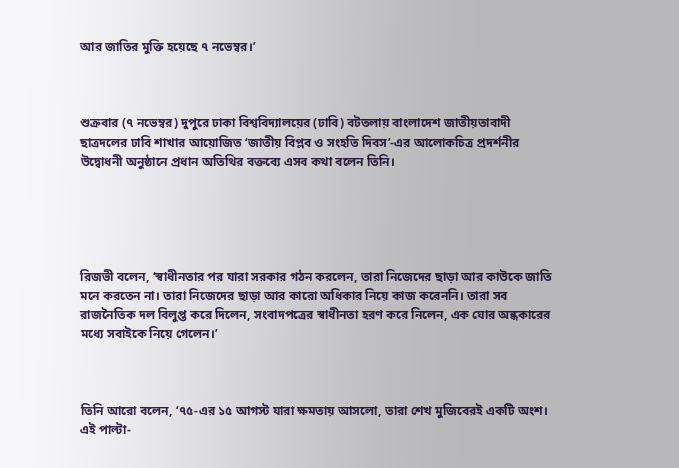আর জাতির মুক্তি হয়েছে ৭ নভেম্বর।’



শুক্রবার (৭ নভেম্বর) দুপুরে ঢাকা বিশ্ববিদ্যালয়ের (ঢাবি) বটতলায় বাংলাদেশ জাতীয়তাবাদী ছাত্রদলের ঢাবি শাখার আয়োজিত ‘জাতীয় বিপ্লব ও সংহতি দিবস’-এর আলোকচিত্র প্রদর্শনীর উদ্বোধনী অনুষ্ঠানে প্রধান অতিথির বক্তব্যে এসব কথা বলেন তিনি।





রিজভী বলেন, ‘স্বাধীনতার পর যারা সরকার গঠন করলেন, তারা নিজেদের ছাড়া আর কাউকে জাতি মনে করতেন না। তারা নিজেদের ছাড়া আর কারো অধিকার নিয়ে কাজ করেননি। তারা সব রাজনৈতিক দল বিলুপ্ত করে দিলেন, সংবাদপত্রের স্বাধীনতা হরণ করে নিলেন, এক ঘোর অন্ধকারের মধ্যে সবাইকে নিয়ে গেলেন।’



তিনি আরো বলেন, ‘৭৫-এর ১৫ আগস্ট যারা ক্ষমতায় আসলো, তারা শেখ মুজিবেরই একটি অংশ। এই পাল্টা-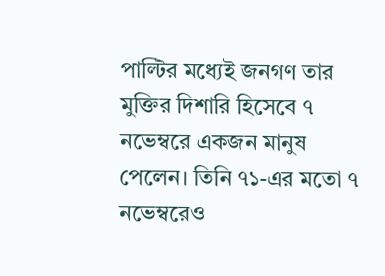পাল্টির মধ্যেই জনগণ তার মুক্তির দিশারি হিসেবে ৭ নভেম্বরে একজন মানুষ পেলেন। তিনি ৭১-এর মতো ৭ নভেম্বরেও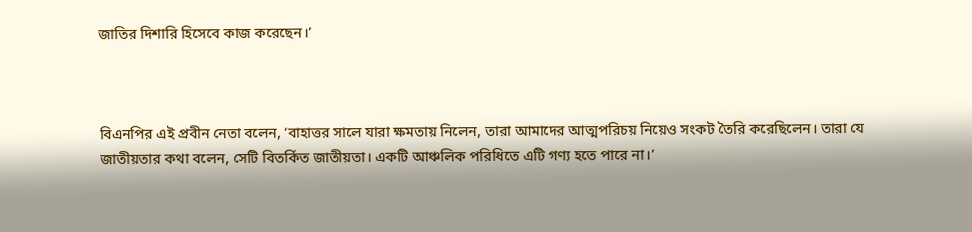জাতির দিশারি হিসেবে কাজ করেছেন।’



বিএনপির এই প্রবীন নেতা বলেন, ‘বাহাত্তর সালে যারা ক্ষমতায় নিলেন, তারা আমাদের আত্মপরিচয় নিয়েও সংকট তৈরি করেছিলেন। তারা যে জাতীয়তার কথা বলেন, সেটি বিতর্কিত জাতীয়তা। একটি আঞ্চলিক পরিধিতে এটি গণ্য হতে পারে না।’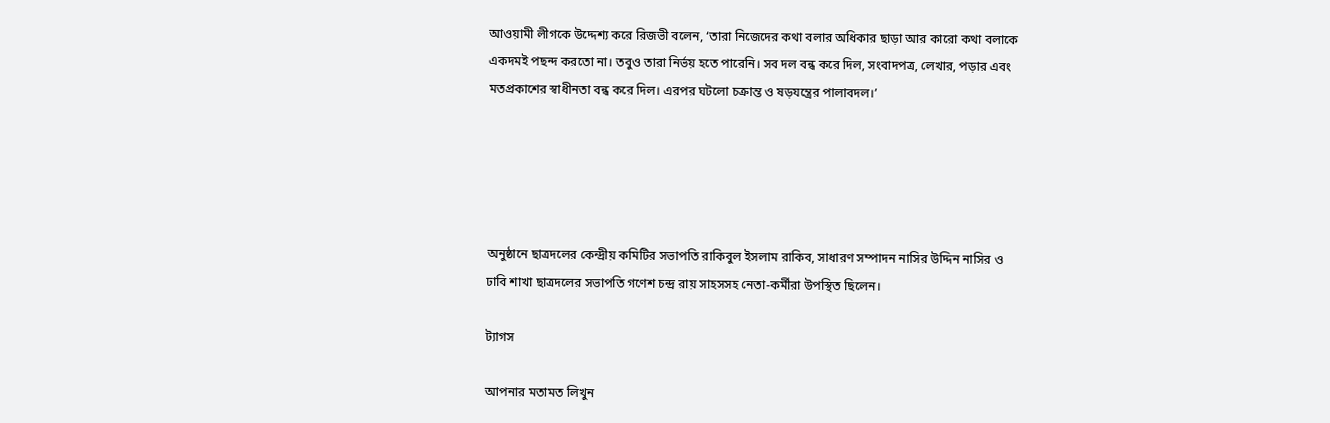আওয়ামী লীগকে উদ্দেশ্য করে রিজভী বলেন, ‘তারা নিজেদের কথা বলার অধিকার ছাড়া আর কারো কথা বলাকে একদমই পছন্দ করতো না। তবুও তারা নির্ভয় হতে পারেনি। সব দল বন্ধ করে দিল, সংবাদপত্র, লেখার, পড়ার এবং মতপ্রকাশের স্বাধীনতা বন্ধ করে দিল। এরপর ঘটলো চক্রান্ত ও ষড়যন্ত্রের পালাবদল।’





অনুষ্ঠানে ছাত্রদলের কেন্দ্রীয় কমিটির সভাপতি রাকিবুল ইসলাম রাকিব, সাধারণ সম্পাদন নাসির উদ্দিন নাসির ও ঢাবি শাখা ছাত্রদলের সভাপতি গণেশ চন্দ্র রায় সাহসসহ নেতা-কর্মীরা উপস্থিত ছিলেন।

ট্যাগস

আপনার মতামত লিখুন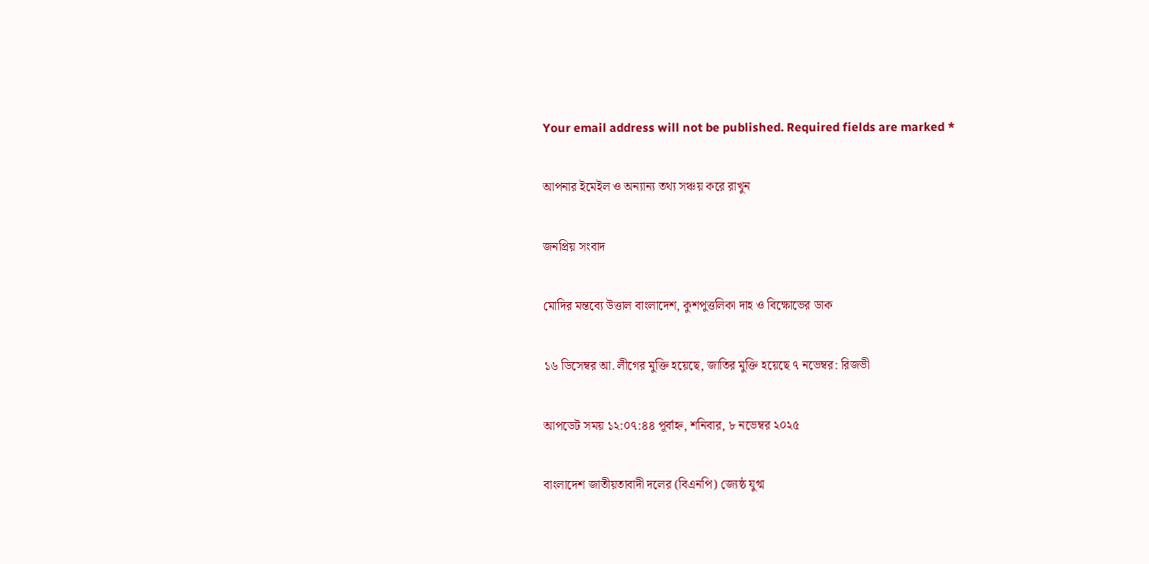Your email address will not be published. Required fields are marked *

আপনার ইমেইল ও অন্যান্য তথ্য সঞ্চয় করে রাখুন

জনপ্রিয় সংবাদ

মোদির মন্তব্যে উত্তাল বাংলাদেশ, কুশপুত্তলিকা দাহ ও বিক্ষোভের ডাক

১৬ ডিসেম্বর আ. লীগের মুক্তি হয়েছে, জাতির মুক্তি হয়েছে ৭ নভেম্বর: রিজভী

আপডেট সময় ১২:০৭:৪৪ পূর্বাহ্ন, শনিবার, ৮ নভেম্বর ২০২৫

বাংলাদেশ জাতীয়তাবাদী দলের (বিএনপি) জ্যেষ্ঠ যুগ্ম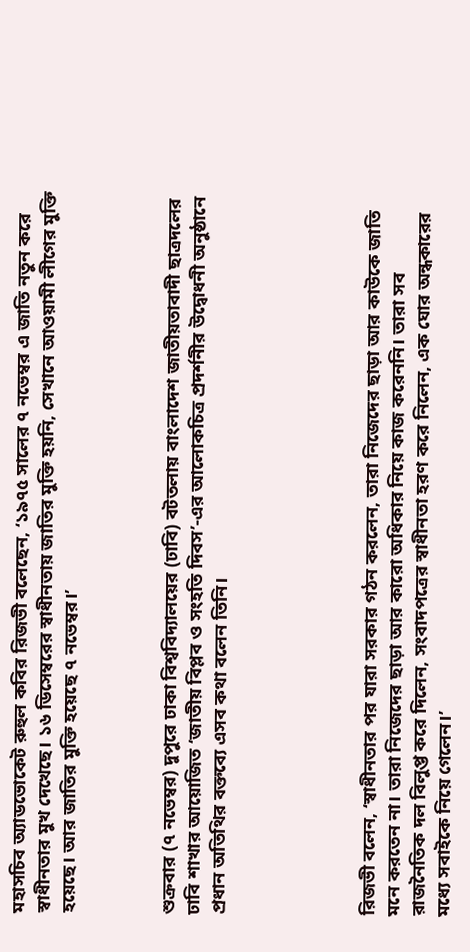মহাসচিব অ্যাডভোকেট রুহুল কবির রিজভী বলেছেন, ‘১৯৭৫ সালের ৭ নভেম্বর এ জাতি নতুন করে স্বাধীনতার মুখ দেখেছে। ১৬ ডিসেম্বরের স্বাধীনতায় জাতির মুক্তি হয়নি, সেখানে আওয়ামী লীগের মুক্তি হয়েছে। আর জাতির মুক্তি হয়েছে ৭ নভেম্বর।’



শুক্রবার (৭ নভেম্বর) দুপুরে ঢাকা বিশ্ববিদ্যালয়ের (ঢাবি) বটতলায় বাংলাদেশ জাতীয়তাবাদী ছাত্রদলের ঢাবি শাখার আয়োজিত ‘জাতীয় বিপ্লব ও সংহতি দিবস’-এর আলোকচিত্র প্রদর্শনীর উদ্বোধনী অনুষ্ঠানে প্রধান অতিথির বক্তব্যে এসব কথা বলেন তিনি।





রিজভী বলেন, ‘স্বাধীনতার পর যারা সরকার গঠন করলেন, তারা নিজেদের ছাড়া আর কাউকে জাতি মনে করতেন না। তারা নিজেদের ছাড়া আর কারো অধিকার নিয়ে কাজ করেননি। তারা সব রাজনৈতিক দল বিলুপ্ত করে দিলেন, সংবাদপত্রের স্বাধীনতা হরণ করে নিলেন, এক ঘোর অন্ধকারের মধ্যে সবাইকে নিয়ে গেলেন।’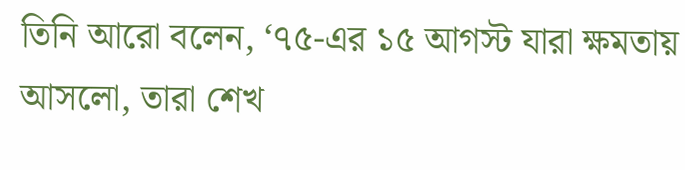তিনি আরো বলেন, ‘৭৫-এর ১৫ আগস্ট যারা ক্ষমতায় আসলো, তারা শেখ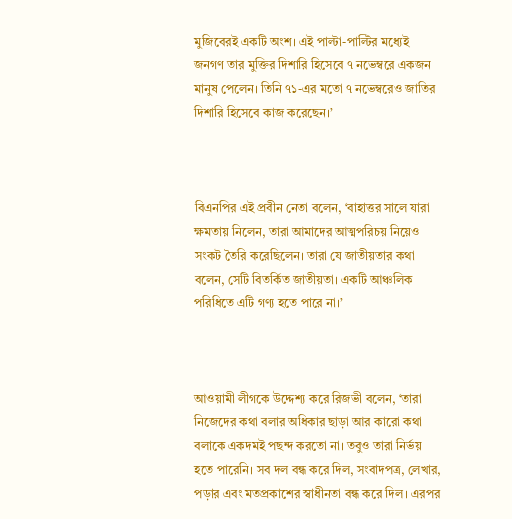মুজিবেরই একটি অংশ। এই পাল্টা-পাল্টির মধ্যেই জনগণ তার মুক্তির দিশারি হিসেবে ৭ নভেম্বরে একজন মানুষ পেলেন। তিনি ৭১-এর মতো ৭ নভেম্বরেও জাতির দিশারি হিসেবে কাজ করেছেন।’



বিএনপির এই প্রবীন নেতা বলেন, ‘বাহাত্তর সালে যারা ক্ষমতায় নিলেন, তারা আমাদের আত্মপরিচয় নিয়েও সংকট তৈরি করেছিলেন। তারা যে জাতীয়তার কথা বলেন, সেটি বিতর্কিত জাতীয়তা। একটি আঞ্চলিক পরিধিতে এটি গণ্য হতে পারে না।’



আওয়ামী লীগকে উদ্দেশ্য করে রিজভী বলেন, ‘তারা নিজেদের কথা বলার অধিকার ছাড়া আর কারো কথা বলাকে একদমই পছন্দ করতো না। তবুও তারা নির্ভয় হতে পারেনি। সব দল বন্ধ করে দিল, সংবাদপত্র, লেখার, পড়ার এবং মতপ্রকাশের স্বাধীনতা বন্ধ করে দিল। এরপর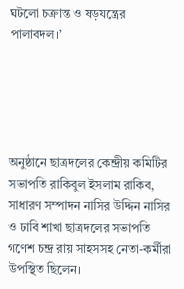ঘটলো চক্রান্ত ও ষড়যন্ত্রের পালাবদল।’





অনুষ্ঠানে ছাত্রদলের কেন্দ্রীয় কমিটির সভাপতি রাকিবুল ইসলাম রাকিব, সাধারণ সম্পাদন নাসির উদ্দিন নাসির ও ঢাবি শাখা ছাত্রদলের সভাপতি গণেশ চন্দ্র রায় সাহসসহ নেতা-কর্মীরা উপস্থিত ছিলেন।